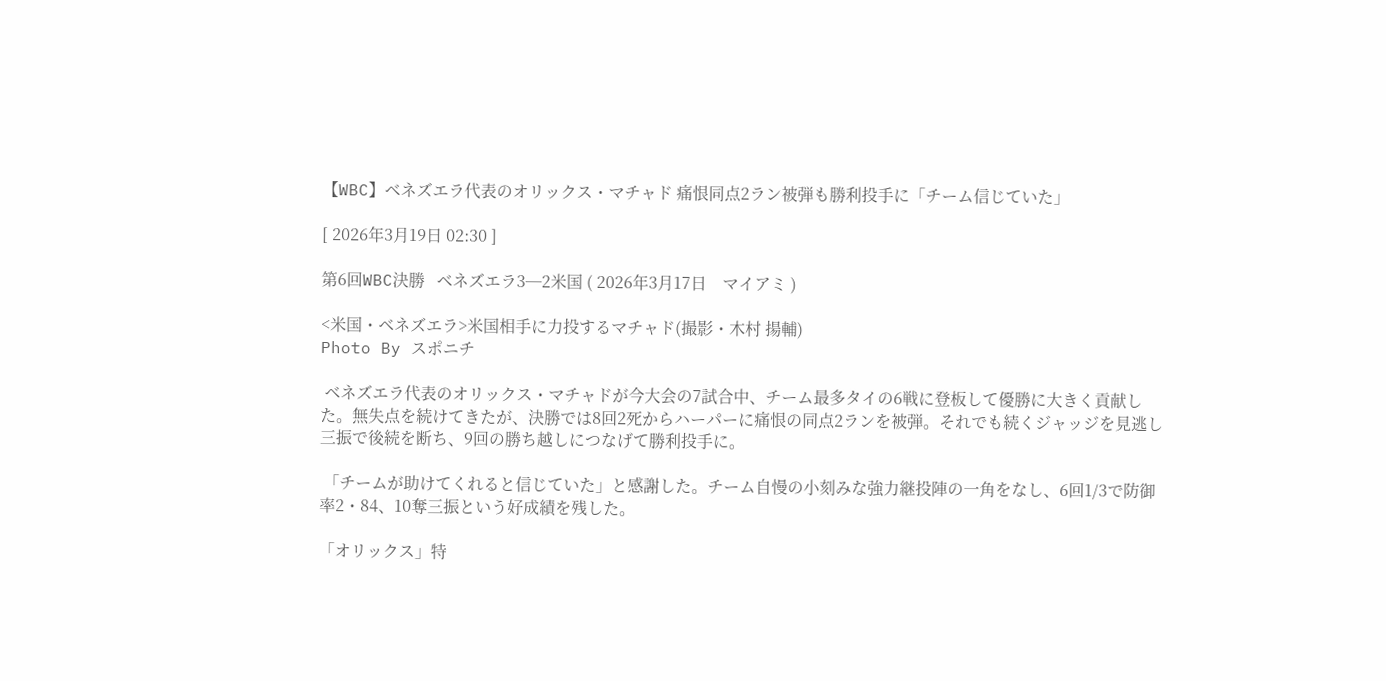【WBC】ベネズエラ代表のオリックス・マチャド 痛恨同点2ラン被弾も勝利投手に「チーム信じていた」

[ 2026年3月19日 02:30 ]

第6回WBC決勝   ベネズエラ3─2米国 ( 2026年3月17日    マイアミ )

<米国・ベネズエラ>米国相手に力投するマチャド(撮影・木村 揚輔)
Photo By スポニチ

 ベネズエラ代表のオリックス・マチャドが今大会の7試合中、チーム最多タイの6戦に登板して優勝に大きく貢献した。無失点を続けてきたが、決勝では8回2死からハーパーに痛恨の同点2ランを被弾。それでも続くジャッジを見逃し三振で後続を断ち、9回の勝ち越しにつなげて勝利投手に。

 「チームが助けてくれると信じていた」と感謝した。チーム自慢の小刻みな強力継投陣の一角をなし、6回1/3で防御率2・84、10奪三振という好成績を残した。

「オリックス」特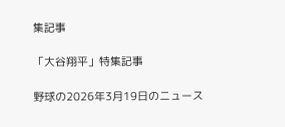集記事

「大谷翔平」特集記事

野球の2026年3月19日のニュース